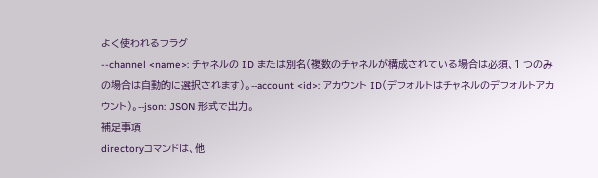よく使われるフラグ
--channel <name>: チャネルの ID または別名(複数のチャネルが構成されている場合は必須、1 つのみの場合は自動的に選択されます)。--account <id>: アカウント ID(デフォルトはチャネルのデフォルトアカウント)。--json: JSON 形式で出力。
補足事項
directoryコマンドは、他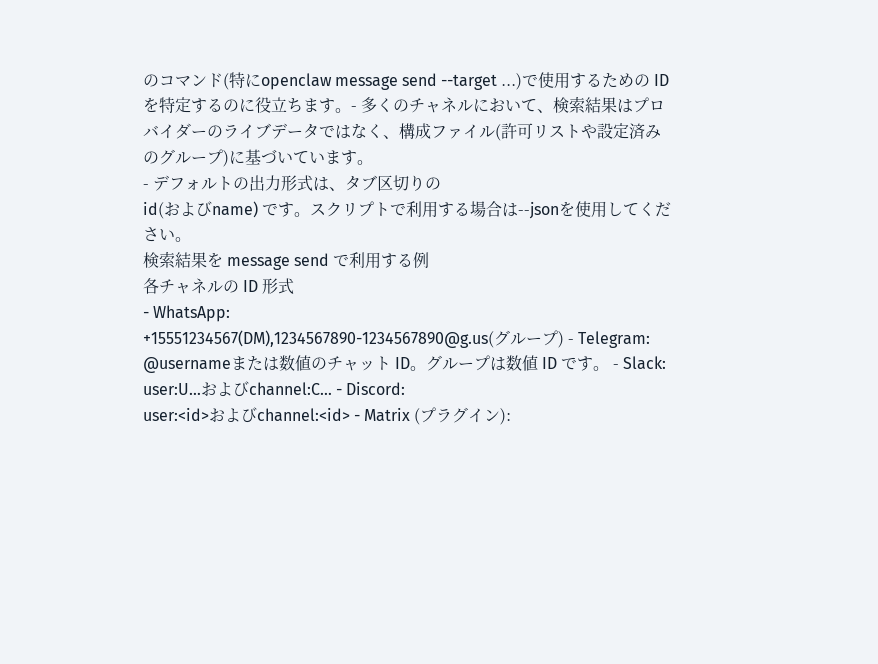のコマンド(特にopenclaw message send --target ...)で使用するための ID を特定するのに役立ちます。- 多くのチャネルにおいて、検索結果はプロバイダーのライブデータではなく、構成ファイル(許可リストや設定済みのグループ)に基づいています。
- デフォルトの出力形式は、タブ区切りの
id(およびname) です。スクリプトで利用する場合は--jsonを使用してください。
検索結果を message send で利用する例
各チャネルの ID 形式
- WhatsApp:
+15551234567(DM),1234567890-1234567890@g.us(グループ) - Telegram:
@usernameまたは数値のチャット ID。グループは数値 ID です。 - Slack:
user:U…およびchannel:C… - Discord:
user:<id>およびchannel:<id> - Matrix (プラグイン):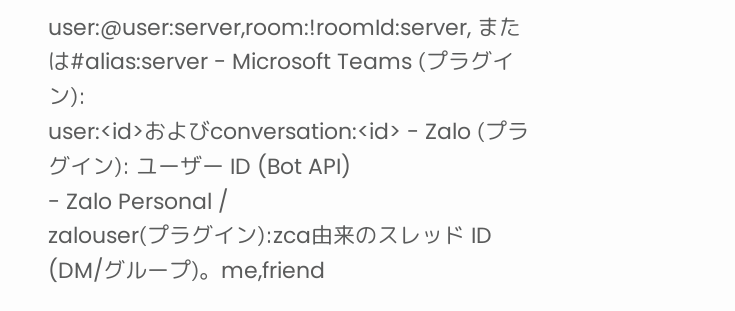user:@user:server,room:!roomId:server, または#alias:server - Microsoft Teams (プラグイン):
user:<id>およびconversation:<id> - Zalo (プラグイン): ユーザー ID (Bot API)
- Zalo Personal /
zalouser(プラグイン):zca由来のスレッド ID (DM/グループ)。me,friend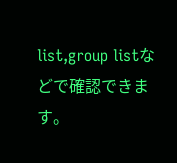list,group listなどで確認できます。